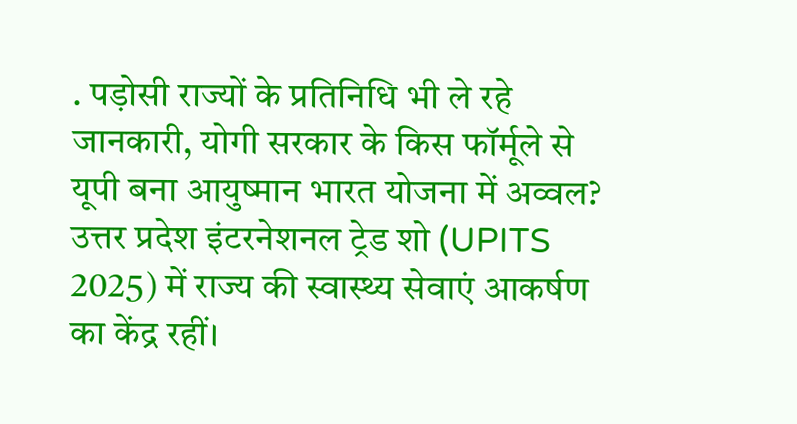. पड़ोसी राज्यों के प्रतिनिधि भी ले रहे जानकारी, योगी सरकार के किस फॉर्मूले से यूपी बना आयुष्मान भारत योजना में अव्वल?
उत्तर प्रदेश इंटरनेशनल ट्रेड शो (UPITS 2025) में राज्य की स्वास्थ्य सेवाएं आकर्षण का केंद्र रहीं।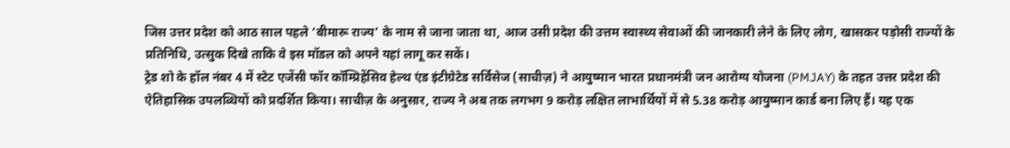जिस उत्तर प्रदेश को आठ साल पहले ‘बीमारू राज्य’ के नाम से जाना जाता था, आज उसी प्रदेश की उत्तम स्वास्थ्य सेवाओं की जानकारी लेने के लिए लोग, खासकर पड़ोसी राज्यों के प्रतिनिधि, उत्सुक दिखे ताकि वे इस मॉडल को अपने यहां लागू कर सकें।
ट्रेड शो के हॉल नंबर 4 में स्टेट एजेंसी फॉर कॉम्प्रिहेंसिव हेल्थ एंड इंटीग्रेटेड सर्विसेज (साचीज़) ने आयुष्मान भारत प्रधानमंत्री जन आरोग्य योजना (PMJAY) के तहत उत्तर प्रदेश की ऐतिहासिक उपलब्धियों को प्रदर्शित किया। साचीज़ के अनुसार, राज्य ने अब तक लगभग 9 करोड़ लक्षित लाभार्थियों में से 5.38 करोड़ आयुष्मान कार्ड बना लिए हैं। यह एक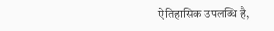ऐतिहासिक उपलब्धि है,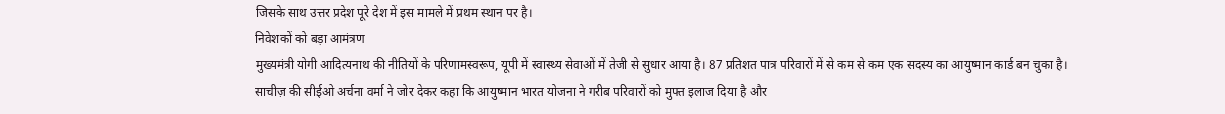जिसके साथ उत्तर प्रदेश पूरे देश में इस मामले में प्रथम स्थान पर है।
निवेशकों को बड़ा आमंत्रण
मुख्यमंत्री योगी आदित्यनाथ की नीतियों के परिणामस्वरूप, यूपी में स्वास्थ्य सेवाओं में तेजी से सुधार आया है। 87 प्रतिशत पात्र परिवारों में से कम से कम एक सदस्य का आयुष्मान कार्ड बन चुका है।
साचीज़ की सीईओ अर्चना वर्मा ने जोर देकर कहा कि आयुष्मान भारत योजना ने गरीब परिवारों को मुफ्त इलाज दिया है और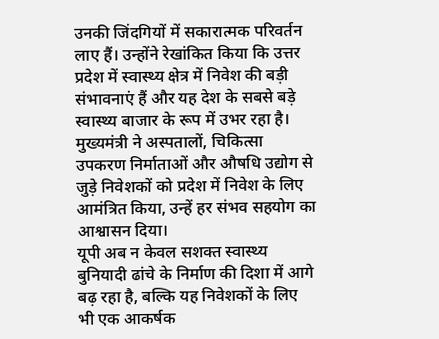उनकी जिंदगियों में सकारात्मक परिवर्तन लाए हैं। उन्होंने रेखांकित किया कि उत्तर प्रदेश में स्वास्थ्य क्षेत्र में निवेश की बड़ी संभावनाएं हैं और यह देश के सबसे बड़े स्वास्थ्य बाजार के रूप में उभर रहा है। मुख्यमंत्री ने अस्पतालों, चिकित्सा उपकरण निर्माताओं और औषधि उद्योग से जुड़े निवेशकों को प्रदेश में निवेश के लिए आमंत्रित किया, उन्हें हर संभव सहयोग का आश्वासन दिया।
यूपी अब न केवल सशक्त स्वास्थ्य बुनियादी ढांचे के निर्माण की दिशा में आगे बढ़ रहा है, बल्कि यह निवेशकों के लिए भी एक आकर्षक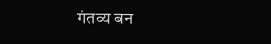गंतव्य बन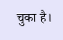चुका है।